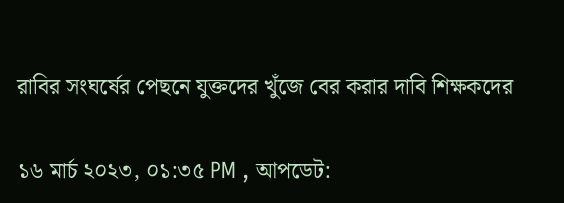রাবির সংঘর্ষের পেছনে যুক্তদের খুঁজে বের করার দাবি শিক্ষকদের

১৬ মার্চ ২০২৩, ০১:৩৫ PM , আপডেট: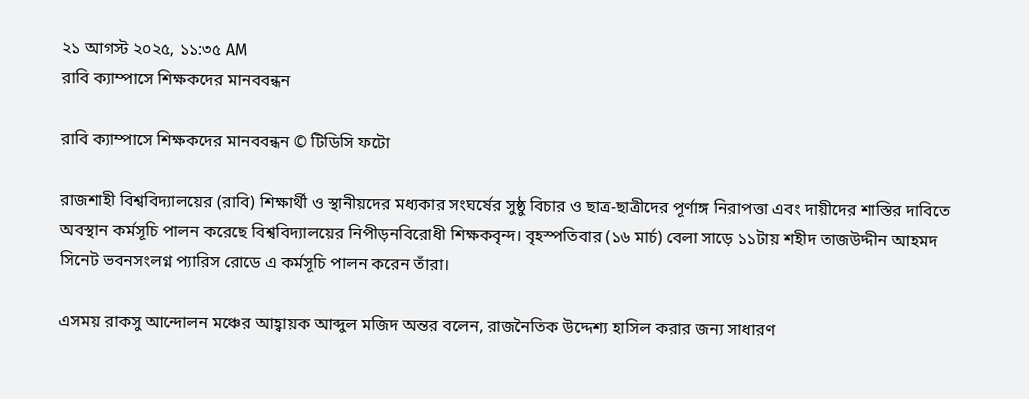২১ আগস্ট ২০২৫, ১১:৩৫ AM
রাবি ক্যাম্পাসে শিক্ষকদের মানববন্ধন

রাবি ক্যাম্পাসে শিক্ষকদের মানববন্ধন © টিডিসি ফটো

রাজশাহী বিশ্ববিদ্যালয়ের (রাবি) শিক্ষার্থী ও স্থানীয়দের মধ্যকার সংঘর্ষের সুষ্ঠু বিচার ও ছাত্র-ছাত্রীদের পূর্ণাঙ্গ নিরাপত্তা এবং দায়ীদের শাস্তির দাবিতে অবস্থান কর্মসূচি পালন করেছে বিশ্ববিদ্যালয়ের নিপীড়নবিরোধী শিক্ষকবৃন্দ। বৃহস্পতিবার (১৬ মার্চ) বেলা সাড়ে ১১টায় শহীদ তাজউদ্দীন আহমদ সিনেট ভবনসংলগ্ন প্যারিস রোডে এ কর্মসূচি পালন করেন তাঁরা।

এসময় রাকসু আন্দোলন মঞ্চের আহ্বায়ক আব্দুল মজিদ অন্তর বলেন, রাজনৈতিক উদ্দেশ্য হাসিল করার জন্য সাধারণ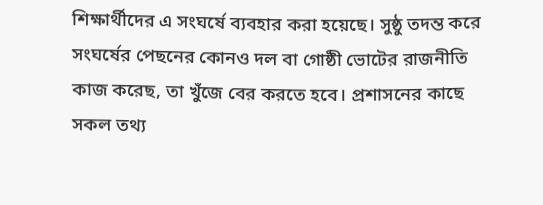শিক্ষার্থীদের এ সংঘর্ষে ব্যবহার করা হয়েছে। সুষ্ঠু তদন্ত করে সংঘর্ষের পেছনের কোনও দল বা গোষ্ঠী ভোটের রাজনীতি কাজ করেছ, তা খুঁজে বের করতে হবে। প্রশাসনের কাছে সকল তথ্য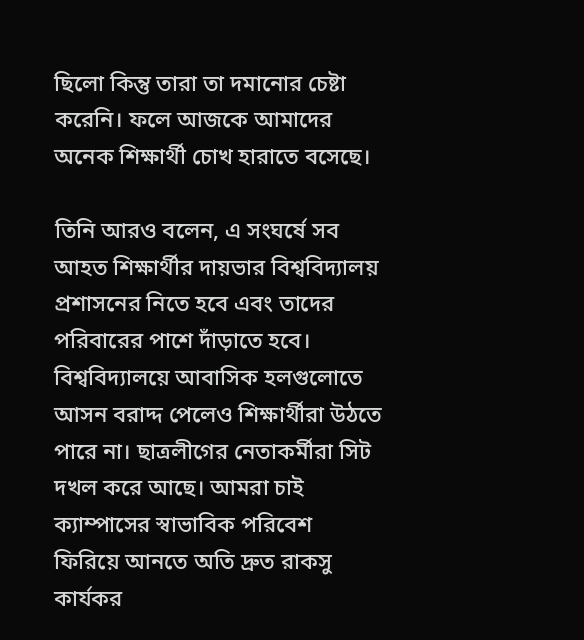ছিলো কিন্তু তারা তা দমানোর চেষ্টা করেনি। ফলে আজকে আমাদের অনেক শিক্ষার্থী চোখ হারাতে বসেছে।

তিনি আরও বলেন, এ সংঘর্ষে সব আহত শিক্ষার্থীর দায়ভার বিশ্ববিদ্যালয় প্রশাসনের নিতে হবে এবং তাদের পরিবারের পাশে দাঁড়াতে হবে। বিশ্ববিদ্যালয়ে আবাসিক হলগুলোতে আসন বরাদ্দ পেলেও শিক্ষার্থীরা উঠতে পারে না। ছাত্রলীগের নেতাকর্মীরা সিট দখল করে আছে। আমরা চাই ক্যাম্পাসের স্বাভাবিক পরিবেশ ফিরিয়ে আনতে অতি দ্রুত রাকসু কার্যকর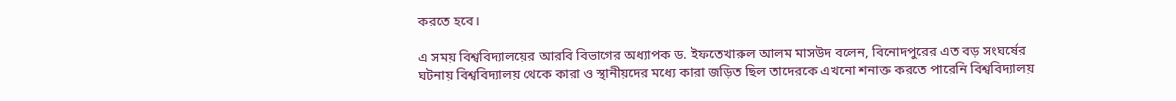করতে হবে।

এ সময় বিশ্ববিদ্যালয়ের আরবি বিভাগের অধ্যাপক ড. ইফতেখারুল আলম মাসউদ বলেন, বিনোদপুরের এত বড় সংঘর্ষের ঘটনায় বিশ্ববিদ্যালয় থেকে কারা ও স্থানীয়দের মধ্যে কারা জড়িত ছিল তাদেরকে এখনো শনাক্ত করতে পারেনি বিশ্ববিদ্যালয়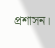প্রশাসন।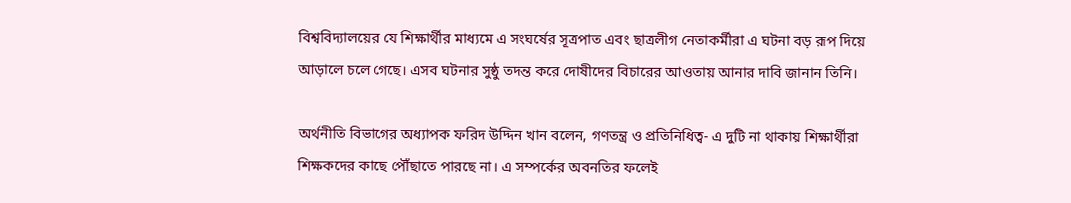বিশ্ববিদ্যালয়ের যে শিক্ষার্থীর মাধ্যমে এ সংঘর্ষের সূত্রপাত এবং ছাত্রলীগ নেতাকর্মীরা এ ঘটনা বড় রূপ দিয়ে আড়ালে চলে গেছে। এসব ঘটনার সুষ্ঠু তদন্ত করে দোষীদের বিচারের আওতায় আনার দাবি জানান তিনি।

অর্থনীতি বিভাগের অধ্যাপক ফরিদ উদ্দিন খান বলেন, গণতন্ত্র ও প্রতিনিধিত্ব- এ দুটি না থাকায় শিক্ষার্থীরা শিক্ষকদের কাছে পৌঁছাতে পারছে না। এ সম্পর্কের অবনতির ফলেই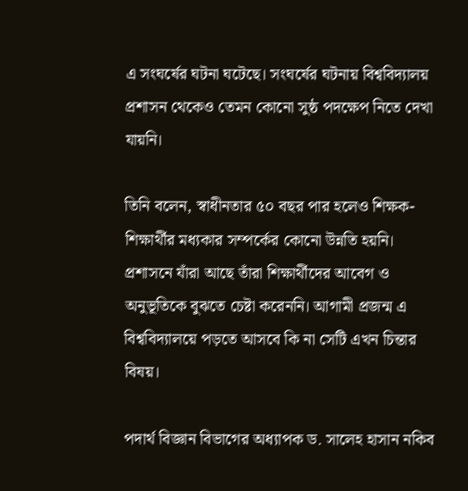এ সংঘর্ষের ঘটনা ঘটেছে। সংঘর্ষের ঘটনায় বিশ্ববিদ্যালয় প্রশাসন থেকেও তেমন কোনো সুষ্ঠ পদক্ষেপ নিতে দেখা যায়নি।

তিনি বলেন, স্বাধীনতার ৫০ বছর পার হলেও শিক্ষক-শিক্ষার্থীর মধ্যকার সম্পর্কের কোনো উন্নতি হয়নি। প্রশাসনে যাঁরা আছে তাঁরা শিক্ষার্থীদের আবেগ ও অনুভূতিকে বুঝতে চেষ্টা করেননি। আগামী প্রজন্ম এ বিশ্ববিদ্যালয়ে পড়তে আসবে কি না সেটি এখন চিন্তার বিষয়।

পদার্থ বিজ্ঞান বিভাগের অধ্যাপক ড. সালেহ হাসান নকিব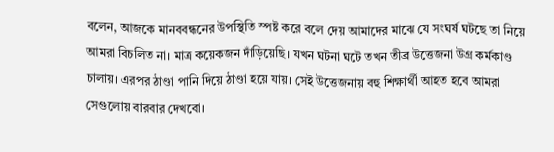বলেন, আজকে মানববন্ধনের উপস্থিতি স্পষ্ট করে বলে দেয় আমাদের মাঝে যে সংঘর্ষ ঘটছে তা নিয়ে আমরা বিচলিত না। মাত্র কয়েকজন দাঁড়িয়েছি। যখন ঘটনা ঘটে তখন তীব্র উত্তেজনা উগ্র কর্মকাণ্ড চালায়। এরপর ঠাণ্ডা পানি দিয়ে ঠাণ্ডা হয়ে যায়। সেই উত্তেজনায় বহু শিক্ষার্থী আহত হবে আমরা সেগুলোয় বারবার দেখবো।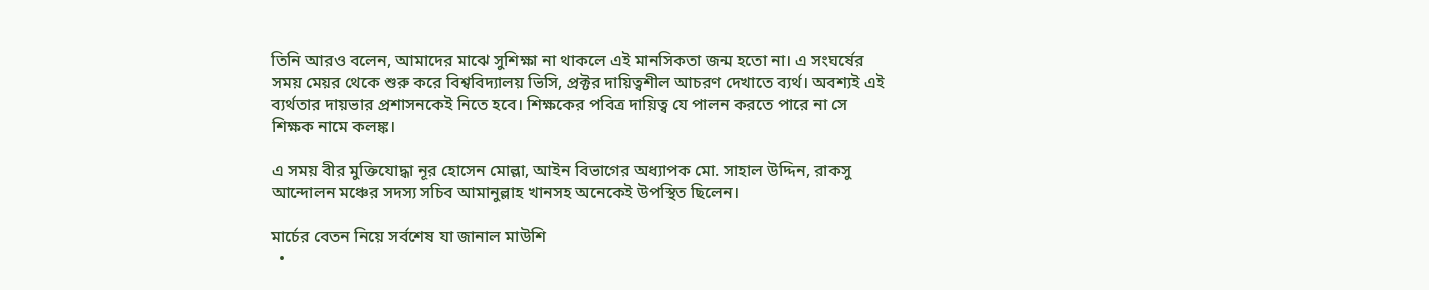তিনি আরও বলেন, আমাদের মাঝে সুশিক্ষা না থাকলে এই মানসিকতা জন্ম হতো না। এ সংঘর্ষের সময় মেয়র থেকে শুরু করে বিশ্ববিদ্যালয় ভিসি, প্রক্টর দায়িত্বশীল আচরণ দেখাতে ব্যর্থ। অবশ্যই এই ব্যর্থতার দায়ভার প্রশাসনকেই নিতে হবে। শিক্ষকের পবিত্র দায়িত্ব যে পালন করতে পারে না সে শিক্ষক নামে কলঙ্ক।

এ সময় বীর মুক্তিযোদ্ধা নূর হোসেন মোল্লা, আইন বিভাগের অধ্যাপক মো. সাহাল উদ্দিন, রাকসু আন্দোলন মঞ্চের সদস্য সচিব আমানুল্লাহ খানসহ অনেকেই উপস্থিত ছিলেন।

মার্চের বেতন নিয়ে সর্বশেষ যা জানাল মাউশি
  •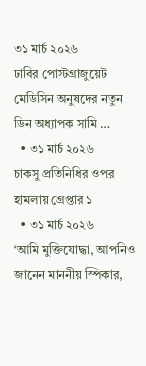৩১ মার্চ ২০২৬
ঢাবির পোস্টগ্রাজুয়েট মেডিসিন অনুষদের নতুন ডিন অধ্যাপক সামি …
  • ৩১ মার্চ ২০২৬
চাকসু প্রতিনিধির ওপর হামলায় গ্রেপ্তার ১
  • ৩১ মার্চ ২০২৬
‘আমি মুক্তিযোদ্ধা, আপনিও জানেন মাননীয় স্পিকার,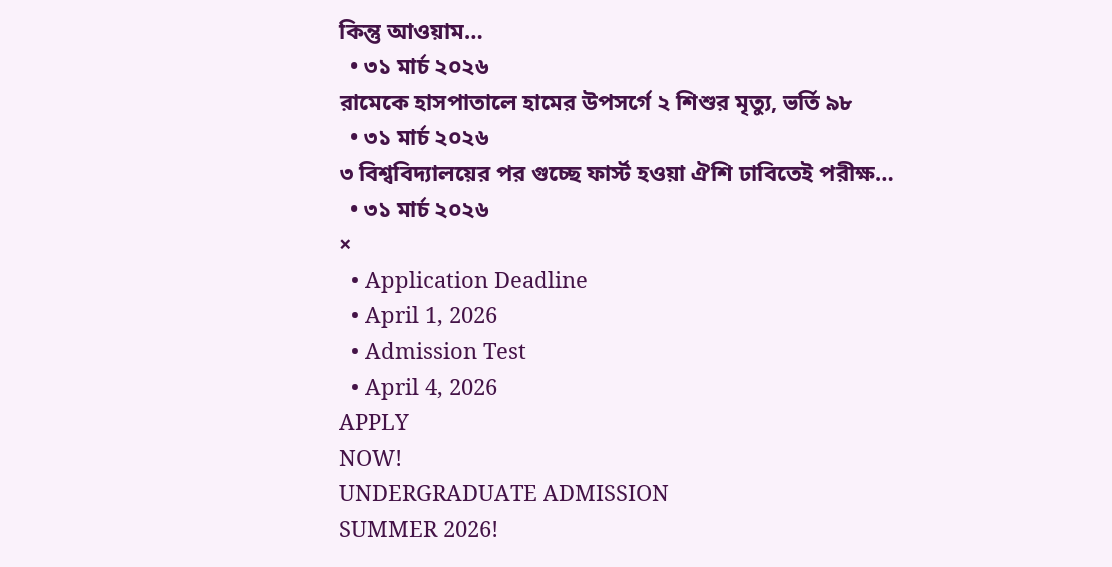কিন্তু আওয়াম…
  • ৩১ মার্চ ২০২৬
রামেকে হাসপাতালে হামের উপসর্গে ২ শিশুর মৃত্যু, ভর্তি ৯৮
  • ৩১ মার্চ ২০২৬
৩ বিশ্ববিদ্যালয়ের পর গুচ্ছে ফার্স্ট হওয়া ঐশি ঢাবিতেই পরীক্ষ…
  • ৩১ মার্চ ২০২৬
×
  • Application Deadline
  • April 1, 2026
  • Admission Test
  • April 4, 2026
APPLY
NOW!
UNDERGRADUATE ADMISSION
SUMMER 2026!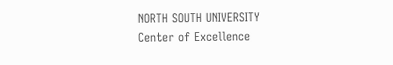NORTH SOUTH UNIVERSITY
Center of Excellence